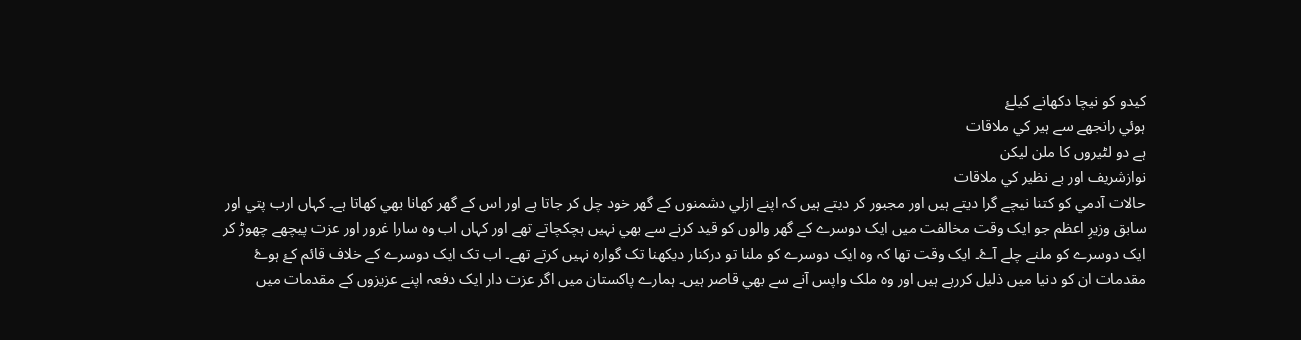کيدو کو نيچا دکھانے کيلۓ
ہوئي رانجھے سے ہير کي ملاقات
ہے دو لٹيروں کا ملن ليکن
نوازشريف اور بے نظير کي ملاقات
حالات آدمي کو کتنا نيچے گرا ديتے ہيں اور مجبور کر ديتے ہيں کہ اپنے ازلي دشمنوں کے گھر خود چل کر جاتا ہے اور اس کے گھر کھانا بھي کھاتا ہے۔ کہاں ارب پتي اور سابق وزيرِ اعظم جو ايک وقت مخالفت ميں ايک دوسرے کے گھر والوں کو قيد کرنے سے بھي نہيں ہچکچاتے تھے اور کہاں اب وہ سارا غرور اور عزت پيچھے چھوڑ کر ايک دوسرے کو ملنے چلے آۓ۔ ايک وقت تھا کہ وہ ايک دوسرے کو ملنا تو درکنار ديکھنا تک گوارہ نہيں کرتے تھے۔ اب تک ايک دوسرے کے خلاف قائم کۓ ہوۓ مقدمات ان کو دنيا ميں ذليل کررہے ہيں اور وہ ملک واپس آنے سے بھي قاصر ہیں۔ ہمارے پاکستان ميں اگر عزت دار ايک دفعہ اپنے عزيزوں کے مقدمات ميں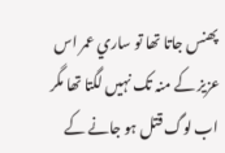پھنس جاتا تھا تو ساري عمر اس عزيز کے منہ تک نہيں لگتا تھا مگر اب لوگ قتل ہو جانے کے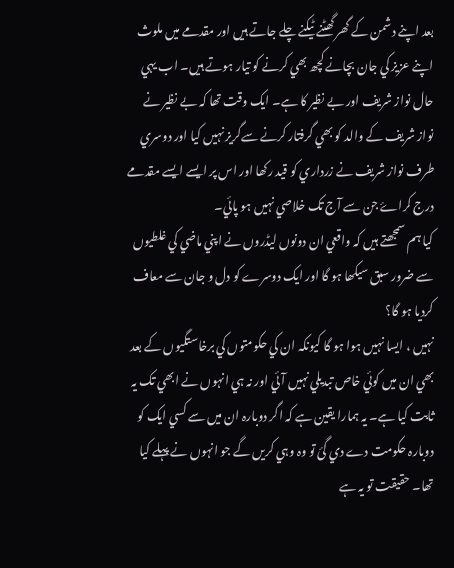بعد اپنے دشمن کے گھر گھٹنے ٹيکنے چلے جاتے ہيں اور مقدمے ميں ملوث اپنے عزيز کي جان بچانے کچھ بھي کرنے کو تيار ہوتے ہيں۔ اب يہي حال نواز شريف اور بے نظير کا ہے۔ ايک وقت تھا کہ بے نظير نے نواز شريف کے والد کو بھي گرفتار کرنے سےگريز نہيں کيا اور دوسري طرف نواز شريف نے زرداري کو قيد رکھا اور اس پر ايسے ايسے مقدمے درج کراۓ جن سے آج تک خلاصي نہيں ہو پائي۔
کيا ہم سمجھتے ہيں کہ واقعي ان دونوں ليڈروں نے اپني ماضي کي غلطيوں سے ضرور سبق سيکھا ہو گا اور ايک دوسرے کو دل و جان سے معاف کرديا ہو گا؟
نہيں ، ايسا نہيں ہوا ہو گا کيونکہ ان کي حکومتوں کي برخاستگيوں کے بعد بھي ان ميں کوئي خاص تبديلي نہيں آئي اور نہ ہي انہوں نے ابھي تک يہ ثابت کيا ہے۔ يہ ہمارا يقين ہے کہ اگر دوبارہ ان ميں سے کسي ايک کو دوبارہ حکومت دے دي گئ تو وہ وہي کريں گے جو انہوں نے پہلے کيا تھا۔ حقيقت تو يہ ہے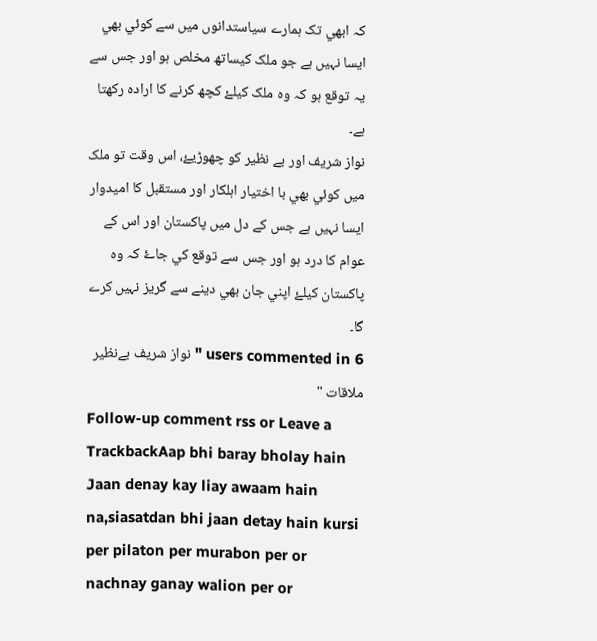کہ ابھي تک ہمارے سياستدانوں ميں سے کوئي بھي ايسا نہيں ہے جو ملک کيساتھ مخلص ہو اور جس سے يہ توقع ہو کہ وہ ملک کيلۓ کچھ کرنے کا ارادہ رکھتا ہے۔
نواز شريف اور بے نظير کو چھوڑيۓ، اس وقت تو ملک ميں کوئي بھي با اختيار اہلکار اور مستقبل کا اميدوار ايسا نہیں ہے جس کے دل ميں پاکستان اور اس کے عوام کا درد ہو اور جس سے توقع کي جاۓ کہ وہ پاکستان کيلۓ اپني جان بھي دينے سے گريز نہيں کرے گا۔
6 users commented in " نواز شريف بےنظير ملاقات "
Follow-up comment rss or Leave a TrackbackAap bhi baray bholay hain Jaan denay kay liay awaam hain na,siasatdan bhi jaan detay hain kursi per pilaton per murabon per or nachnay ganay walion per or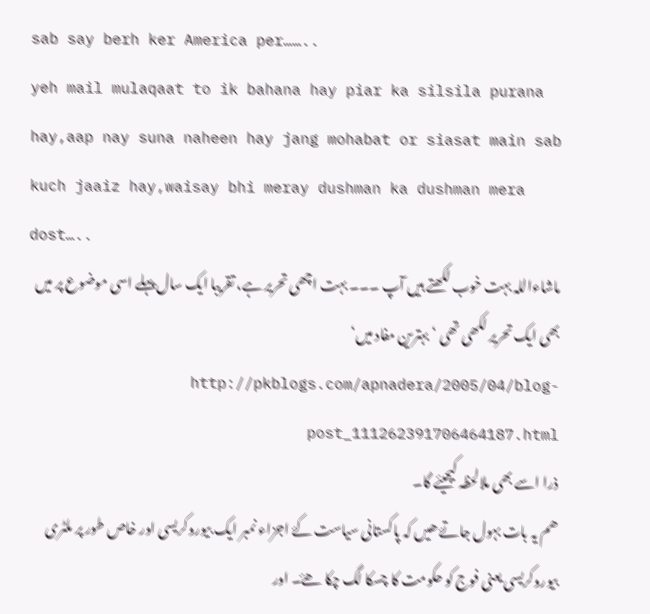sab say berh ker America per……..
yeh mail mulaqaat to ik bahana hay piar ka silsila purana hay,aap nay suna naheen hay jang mohabat or siasat main sab kuch jaaiz hay,waisay bhi meray dushman ka dushman mera dost…..
ماشاءاللہ بہت خوب لکھتے ہیں آپ ۔۔۔ بہت اچھی تحریر ہے، تقریبا ایک سال پہلے اسی موضوع پر میں بھی ایک تحریر لکھی تھی ‘ بہترین مفاد میں‘ http://pkblogs.com/apnadera/2005/04/blog-post_111262391706464187.html
ذرا اسے بھی ملالحظہ کیجیئے گا۔
ھم يہ بات بہول جاتۓ ھیں کہ پاکستانی سياست کۓ اجزاء نمبر ايک بيوروکريسی اور خاص طور پر ملٹری بيوروکريسی يعنی فوج کو حکومت کا چسکا لگ چکا ھۓ۔ اور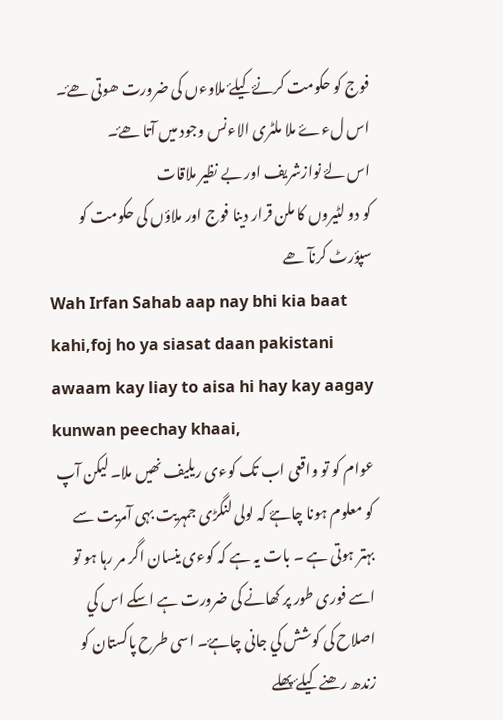فوج کو حکومت کرنۓ کيلۓ ملاوءں کی ضرورت ھوتی ھۓ۔ اس لءۓ ملا ملٹری الاءنس وجود ميں آتا ھۓ۔
اس لۓ نوازشريف اور بے نظير ملاقات
کو دو لٹيروں کا ملن قرار دينا فوج اور ملاؤں کی حکومت کو سپؤرٹ کرنآ ھے
Wah Irfan Sahab aap nay bhi kia baat kahi,foj ho ya siasat daan pakistani awaam kay liay to aisa hi hay kay aagay kunwan peechay khaai,
عوام کو تو واقعی اب تک کوءی ريليف نھيں ملا۔ ليکن آپ کو معلوم ہونا چاہۓ کہ لولی لنگڑی جمہريت بہی آمريت سے بہتر ہوتی ہے ۔ بات يہ ہے کہ کوءی ينسان اگر مر رہا ہو تو اسے فوری طور پر کھانے کی ضرورت ہے اسکے اس کي اصلاح کی کوشش کي جانی چاہۓ۔ اسی طرح پاکستان کو زندھ رھنے کيلۓ پھلے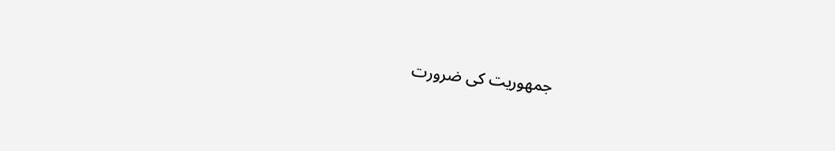جمھوريت کی ضرورت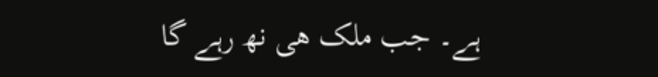ہے۔ جب ملک ھی نھ رہے گا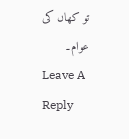تو کھاں کی عوام۔
Leave A Reply